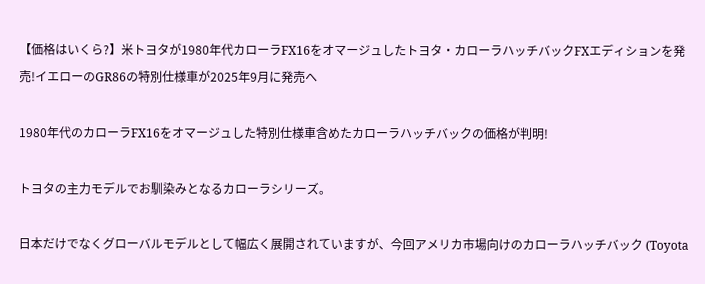【価格はいくら?】米トヨタが1980年代カローラFX16をオマージュしたトヨタ・カローラハッチバックFXエディションを発売!イエローのGR86の特別仕様車が2025年9月に発売へ

1980年代のカローラFX16をオマージュした特別仕様車含めたカローラハッチバックの価格が判明!

トヨタの主力モデルでお馴染みとなるカローラシリーズ。

日本だけでなくグローバルモデルとして幅広く展開されていますが、今回アメリカ市場向けのカローラハッチバック (Toyota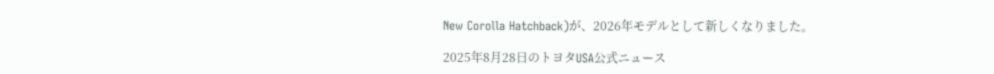New Corolla Hatchback)が、2026年モデルとして新しくなりました。

2025年8月28日のトヨタUSA公式ニュース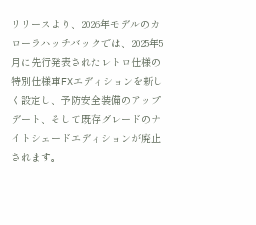リリースより、2026年モデルのカローラハッチバックでは、2025年5月に先行発表されたレトロ仕様の特別仕様車FXエディションを新しく設定し、予防安全装備のアップデート、そして既存グレードのナイトシェードエディションが廃止されます。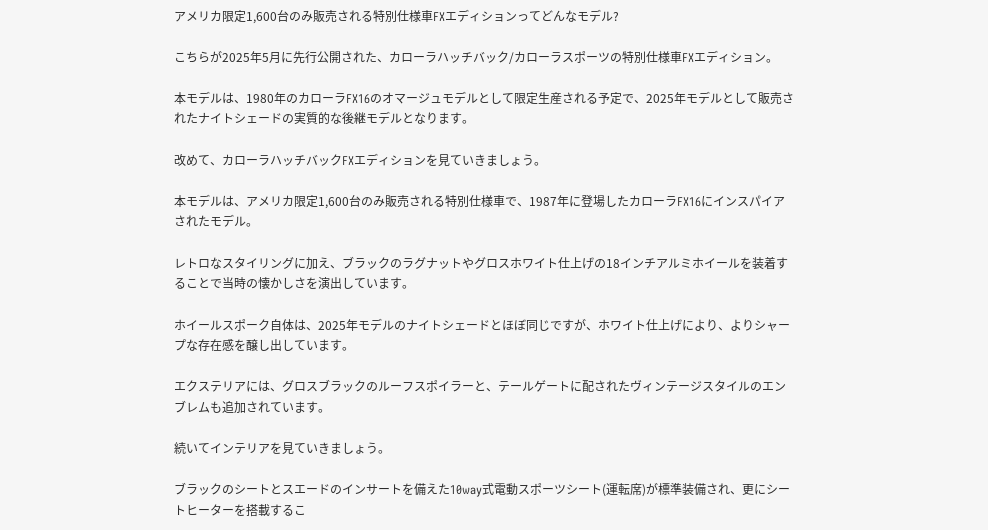アメリカ限定1,600台のみ販売される特別仕様車FXエディションってどんなモデル?

こちらが2025年5月に先行公開された、カローラハッチバック/カローラスポーツの特別仕様車FXエディション。

本モデルは、1980年のカローラFX16のオマージュモデルとして限定生産される予定で、2025年モデルとして販売されたナイトシェードの実質的な後継モデルとなります。

改めて、カローラハッチバックFXエディションを見ていきましょう。

本モデルは、アメリカ限定1,600台のみ販売される特別仕様車で、1987年に登場したカローラFX16にインスパイアされたモデル。

レトロなスタイリングに加え、ブラックのラグナットやグロスホワイト仕上げの18インチアルミホイールを装着することで当時の懐かしさを演出しています。

ホイールスポーク自体は、2025年モデルのナイトシェードとほぼ同じですが、ホワイト仕上げにより、よりシャープな存在感を醸し出しています。

エクステリアには、グロスブラックのルーフスポイラーと、テールゲートに配されたヴィンテージスタイルのエンブレムも追加されています。

続いてインテリアを見ていきましょう。

ブラックのシートとスエードのインサートを備えた10way式電動スポーツシート(運転席)が標準装備され、更にシートヒーターを搭載するこ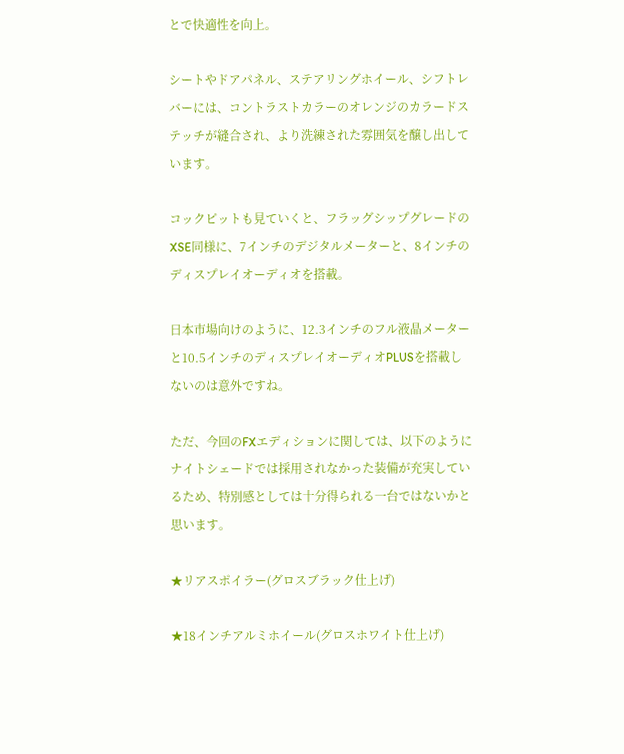とで快適性を向上。

シートやドアパネル、ステアリングホイール、シフトレバーには、コントラストカラーのオレンジのカラードステッチが縫合され、より洗練された雰囲気を醸し出しています。

コックピットも見ていくと、フラッグシップグレードのXSE同様に、7インチのデジタルメーターと、8インチのディスプレイオーディオを搭載。

日本市場向けのように、12.3インチのフル液晶メーターと10.5インチのディスプレイオーディオPLUSを搭載しないのは意外ですね。

ただ、今回のFXエディションに関しては、以下のようにナイトシェードでは採用されなかった装備が充実しているため、特別感としては十分得られる一台ではないかと思います。

★リアスポイラー(グロスブラック仕上げ)

★18インチアルミホイール(グロスホワイト仕上げ)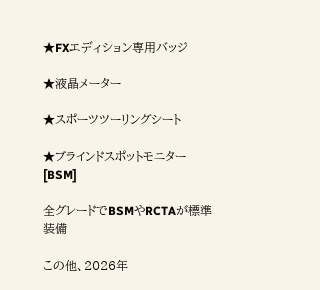★FXエディション専用バッジ

★液晶メーター

★スポーツツーリングシート

★ブラインドスポットモニター[BSM]

全グレードでBSMやRCTAが標準装備

この他、2026年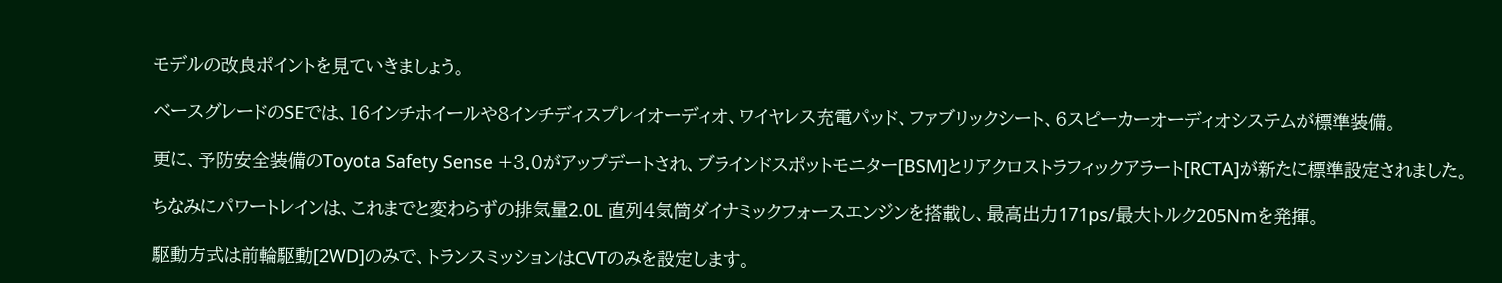モデルの改良ポイントを見ていきましょう。

ベースグレードのSEでは、16インチホイールや8インチディスプレイオーディオ、ワイヤレス充電パッド、ファブリックシート、6スピーカーオーディオシステムが標準装備。

更に、予防安全装備のToyota Safety Sense +3.0がアップデートされ、ブラインドスポットモニター[BSM]とリアクロストラフィックアラート[RCTA]が新たに標準設定されました。

ちなみにパワートレインは、これまでと変わらずの排気量2.0L 直列4気筒ダイナミックフォースエンジンを搭載し、最高出力171ps/最大トルク205Nmを発揮。

駆動方式は前輪駆動[2WD]のみで、トランスミッションはCVTのみを設定します。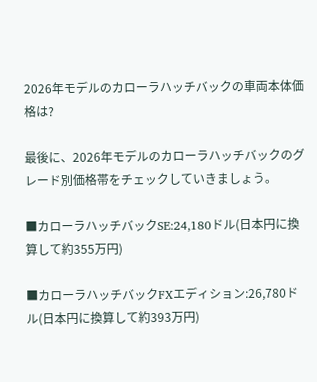2026年モデルのカローラハッチバックの車両本体価格は?

最後に、2026年モデルのカローラハッチバックのグレード別価格帯をチェックしていきましょう。

■カローラハッチバックSE:24,180ドル(日本円に換算して約355万円)

■カローラハッチバックFXエディション:26,780ドル(日本円に換算して約393万円)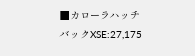■カローラハッチバックXSE:27,175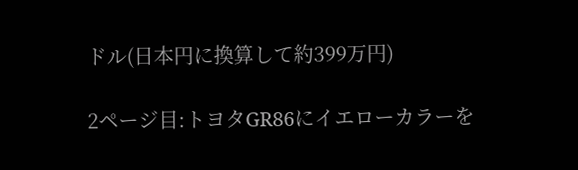ドル(日本円に換算して約399万円)

2ページ目:トヨタGR86にイエローカラーを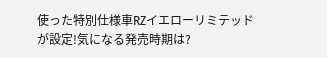使った特別仕様車RZイエローリミテッドが設定!気になる発売時期は?